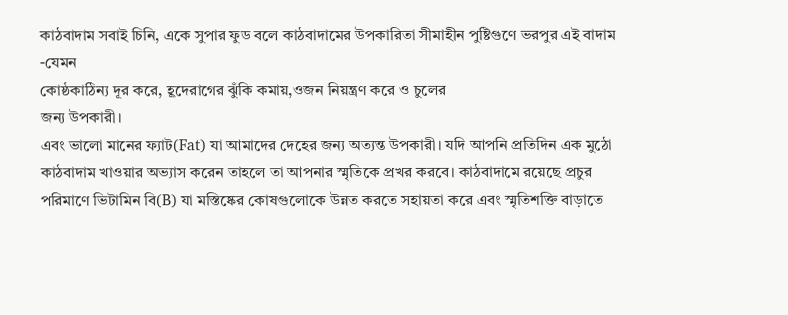কাঠবাদাম সবাই চিনি, একে সুপার ফুড বলে কাঠবাদামের উপকারিতা সীমাহীন পুষ্টিগুণে ভরপুর এই বাদাম -যেমন
কোষ্ঠকাঠিন্য দূর করে, হূদেরাগের ঝুঁকি কমায়,ওজন নিয়ন্ত্রণ করে ও চুলের
জন্য উপকারী।
এবং ভালো মানের ফ্যাট(Fat) যা আমাদের দেহের জন্য অত্যন্ত উপকারী। যদি আপনি প্রতিদিন এক মুঠো কাঠবাদাম খাওয়ার অভ্যাস করেন তাহলে তা আপনার স্মৃতিকে প্রখর করবে। কাঠবাদামে রয়েছে প্রচুর পরিমাণে ভিটামিন বি(B) যা মস্তিষ্কের কোষগুলোকে উন্নত করতে সহায়তা করে এবং স্মৃতিশক্তি বাড়াতে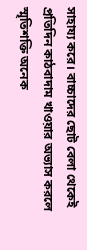সাহায্য করে। বাচ্চাদের ছোট বেলা থেকেই প্রতিদিন কাঠবাদাম খাওয়ার অভ্যাস করলে স্মৃতিশক্তি অনেক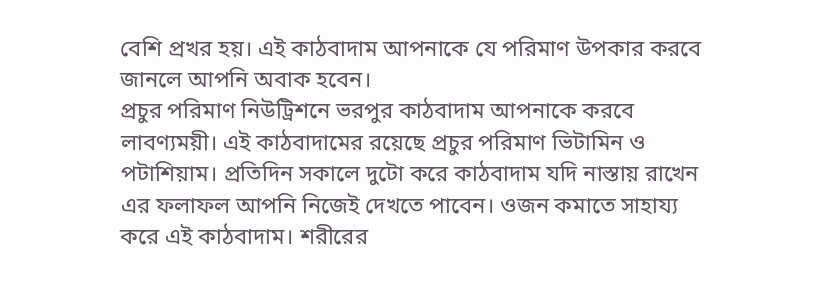বেশি প্রখর হয়। এই কাঠবাদাম আপনাকে যে পরিমাণ উপকার করবে জানলে আপনি অবাক হবেন।
প্রচুর পরিমাণ নিউট্রিশনে ভরপুর কাঠবাদাম আপনাকে করবে লাবণ্যময়ী। এই কাঠবাদামের রয়েছে প্রচুর পরিমাণ ভিটামিন ও পটাশিয়াম। প্রতিদিন সকালে দুটো করে কাঠবাদাম যদি নাস্তায় রাখেন এর ফলাফল আপনি নিজেই দেখতে পাবেন। ওজন কমাতে সাহায্য করে এই কাঠবাদাম। শরীরের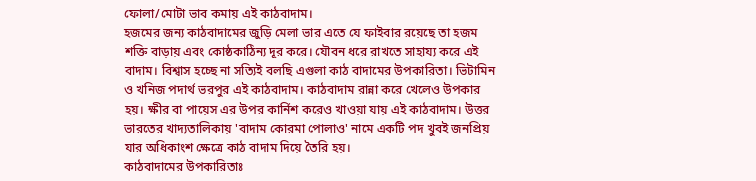ফোলা/মোটা ভাব কমায় এই কাঠবাদাম।
হজমের জন্য কাঠবাদামের জুড়ি মেলা ভার এতে যে ফাইবার রয়েছে তা হজম শক্তি বাড়ায় এবং কোষ্ঠকাঠিন্য দূর করে। যৌবন ধরে রাখতে সাহায্য করে এই বাদাম। বিশ্বাস হচ্ছে না সত্যিই বলছি এগুলা কাঠ বাদামের উপকারিতা। ভিটামিন ও খনিজ পদার্থ ভরপুর এই কাঠবাদাম। কাঠবাদাম রান্না করে খেলেও উপকার হয়। ক্ষীর বা পায়েস এর উপর কার্নিশ করেও খাওয়া যায় এই কাঠবাদাম। উত্তর ভারতের খাদ্যতালিকায় 'বাদাম কোরমা পোলাও' নামে একটি পদ খুবই জনপ্রিয় যার অধিকাংশ ক্ষেত্রে কাঠ বাদাম দিয়ে তৈরি হয়।
কাঠবাদামের উপকারিতাঃ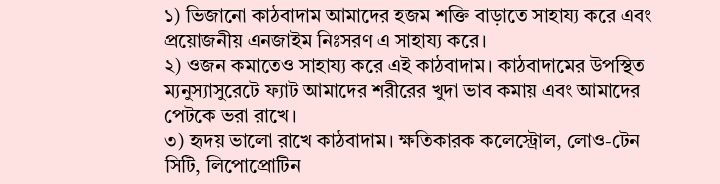১) ভিজানো কাঠবাদাম আমাদের হজম শক্তি বাড়াতে সাহায্য করে এবং প্রয়োজনীয় এনজাইম নিঃসরণ এ সাহায্য করে।
২) ওজন কমাতেও সাহায্য করে এই কাঠবাদাম। কাঠবাদামের উপস্থিত ম্যনুস্যাসুরেটে ফ্যাট আমাদের শরীরের খুদা ভাব কমায় এবং আমাদের পেটকে ভরা রাখে।
৩) হৃদয় ভালো রাখে কাঠবাদাম। ক্ষতিকারক কলেস্ট্রোল, লোও-টেন সিটি, লিপোপ্রোটিন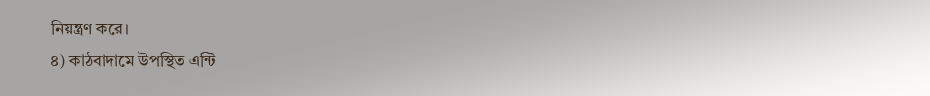নিয়ন্ত্রণ করে।
৪) কাঠবাদামে উপস্থিত এন্টি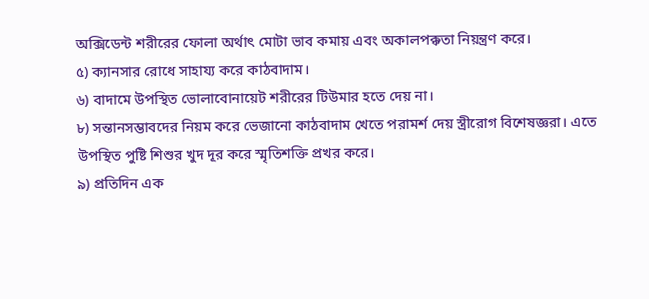অক্সিডেন্ট শরীরের ফোলা অর্থাৎ মোটা ভাব কমায় এবং অকালপক্কতা নিয়ন্ত্রণ করে।
৫) ক্যানসার রোধে সাহায্য করে কাঠবাদাম।
৬) বাদামে উপস্থিত ভোলাবোনায়েট শরীরের টিউমার হতে দেয় না।
৮) সন্তানসম্ভাবদের নিয়ম করে ভেজানো কাঠবাদাম খেতে পরামর্শ দেয় স্ত্রীরোগ বিশেষজ্ঞরা। এতে উপস্থিত পুষ্টি শিশুর খুদ দূর করে স্মৃতিশক্তি প্রখর করে।
৯) প্রতিদিন এক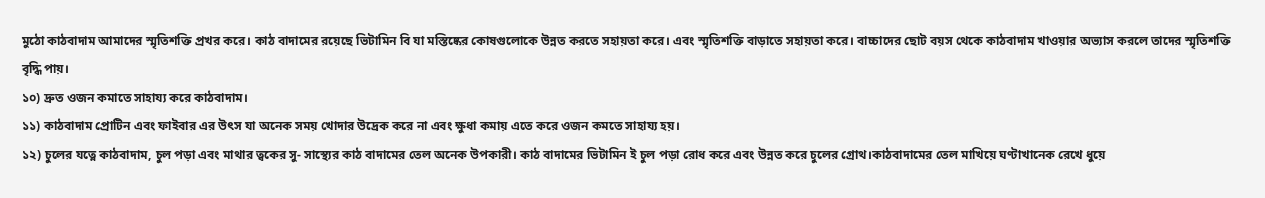মুঠো কাঠবাদাম আমাদের স্মৃতিশক্তি প্রখর করে। কাঠ বাদামের রয়েছে ভিটামিন বি যা মস্তিষ্কের কোষগুলোকে উন্নত করতে সহায়তা করে। এবং স্মৃতিশক্তি বাড়াতে সহায়তা করে। বাচ্চাদের ছোট বয়স থেকে কাঠবাদাম খাওয়ার অভ্যাস করলে তাদের স্মৃতিশক্তি বৃদ্ধি পায়।
১০) দ্রুত ওজন কমাতে সাহায্য করে কাঠবাদাম।
১১) কাঠবাদাম প্রোটিন এবং ফাইবার এর উৎস যা অনেক সময় খোদার উদ্রেক করে না এবং ক্ষুধা কমায় এতে করে ওজন কমতে সাহায্য হয়।
১২) চুলের যত্নে কাঠবাদাম, চুল পড়া এবং মাথার ত্বকের সু- সাস্থ্যের কাঠ বাদামের তেল অনেক উপকারী। কাঠ বাদামের ভিটামিন ই চুল পড়া রোধ করে এবং উন্নত করে চুলের গ্রোথ।কাঠবাদামের তেল মাখিয়ে ঘণ্টাখানেক রেখে ধুয়ে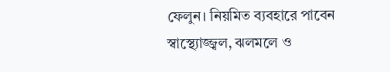ফেলুন। নিয়মিত ব্যবহারে পাবেন স্বাস্থ্যোজ্জ্বল, ঝলমলে ও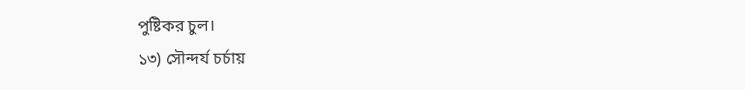পুষ্টিকর চুল।
১৩) সৌন্দর্য চর্চায়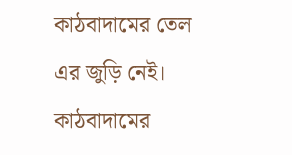কাঠবাদামের তেল এর জুড়ি নেই। কাঠবাদামের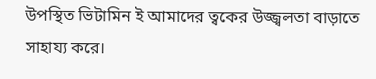উপস্থিত ভিটামিন ই আমাদের ত্বকের উজ্জ্বলতা বাড়াতে সাহায্য করে।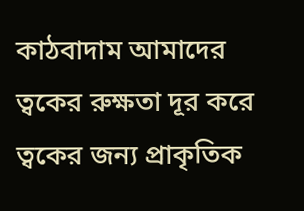কাঠবাদাম আমাদের ত্বকের রুক্ষতা দূর করে ত্বকের জন্য প্রাকৃতিক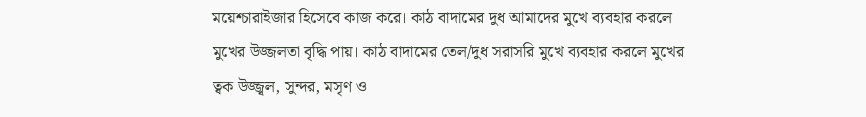ময়েশ্চারাইজার হিসেবে কাজ করে। কাঠ বাদামের দুধ আমাদের মুখে ব্যবহার করলে মুখের উজ্জলতা বৃদ্ধি পায়। কাঠ বাদামের তেল/দুধ সরাসরি মুখে ব্যবহার করলে মুখের ত্বক উজ্জ্বল, সুন্দর, মসৃণ ও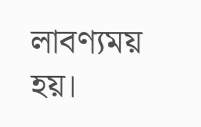লাবণ্যময় হয়।